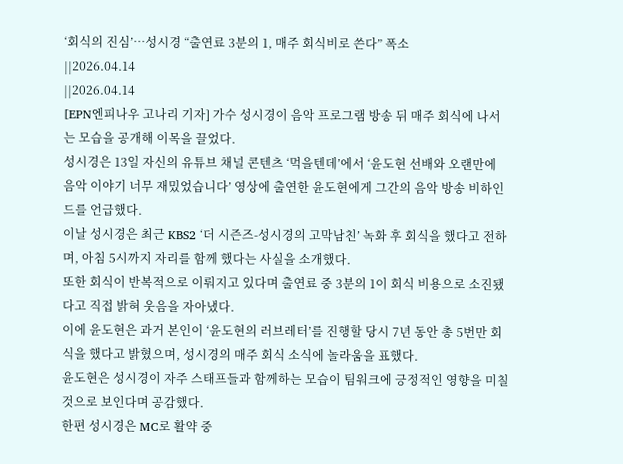‘회식의 진심’…성시경 “출연료 3분의 1, 매주 회식비로 쓴다” 폭소
||2026.04.14
||2026.04.14
[EPN엔피나우 고나리 기자] 가수 성시경이 음악 프로그램 방송 뒤 매주 회식에 나서는 모습을 공개해 이목을 끌었다.
성시경은 13일 자신의 유튜브 채널 콘텐츠 ‘먹을텐데’에서 ‘윤도현 선배와 오랜만에 음악 이야기 너무 재밌었습니다’ 영상에 출연한 윤도현에게 그간의 음악 방송 비하인드를 언급했다.
이날 성시경은 최근 KBS2 ‘더 시즌즈-성시경의 고막남친’ 녹화 후 회식을 했다고 전하며, 아침 5시까지 자리를 함께 했다는 사실을 소개했다.
또한 회식이 반복적으로 이뤄지고 있다며 출연료 중 3분의 1이 회식 비용으로 소진됐다고 직접 밝혀 웃음을 자아냈다.
이에 윤도현은 과거 본인이 ‘윤도현의 러브레터’를 진행할 당시 7년 동안 총 5번만 회식을 했다고 밝혔으며, 성시경의 매주 회식 소식에 놀라움을 표했다.
윤도현은 성시경이 자주 스태프들과 함께하는 모습이 팀워크에 긍정적인 영향을 미칠 것으로 보인다며 공감했다.
한편 성시경은 MC로 활약 중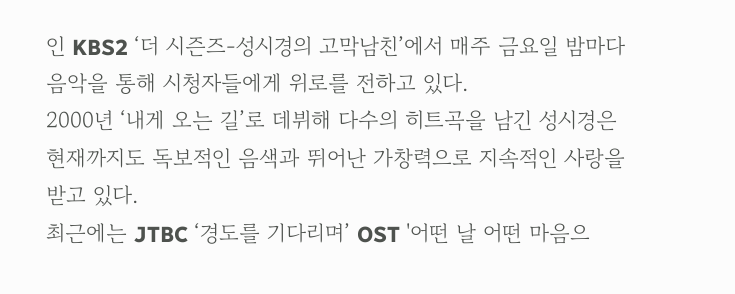인 KBS2 ‘더 시즌즈-성시경의 고막남친’에서 매주 금요일 밤마다 음악을 통해 시청자들에게 위로를 전하고 있다.
2000년 ‘내게 오는 길’로 데뷔해 다수의 히트곡을 남긴 성시경은 현재까지도 독보적인 음색과 뛰어난 가창력으로 지속적인 사랑을 받고 있다.
최근에는 JTBC ‘경도를 기다리며’ OST '어떤 날 어떤 마음으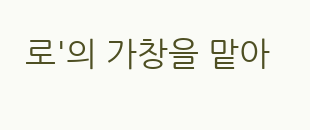로'의 가창을 맡아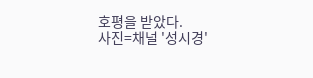호평을 받았다.
사진=채널 '성시경'